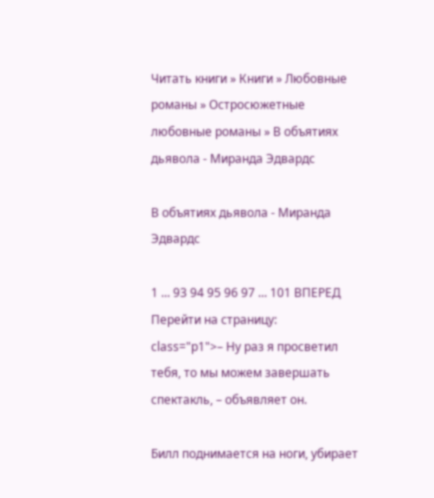Читать книги » Книги » Любовные романы » Остросюжетные любовные романы » В объятиях дьявола - Миранда Эдвардс

В объятиях дьявола - Миранда Эдвардс

1 ... 93 94 95 96 97 ... 101 ВПЕРЕД
Перейти на страницу:
class="p1">– Ну раз я просветил тебя, то мы можем завершать спектакль, – объявляет он.

Билл поднимается на ноги, убирает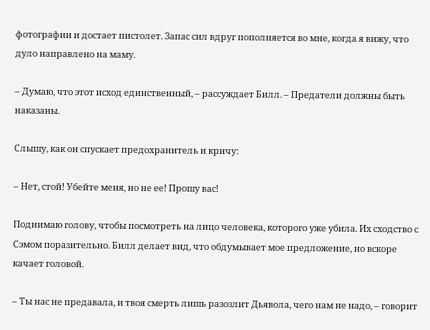фотографии и достает пистолет. Запас сил вдруг пополняется во мне, когда я вижу, что дуло направлено на маму.

– Думаю, что этот исход единственный, – рассуждает Билл. – Предатели должны быть наказаны.

Слышу, как он спускает предохранитель и кричу:

– Нет, стой! Убейте меня, но не ее! Прошу вас!

Поднимаю голову, чтобы посмотреть на лицо человека, которого уже убила. Их сходство с Сэмом поразительно. Билл делает вид, что обдумывает мое предложение, но вскоре качает головой.

– Ты нас не предавала, и твоя смерть лишь разозлит Дьявола, чего нам не надо, – говорит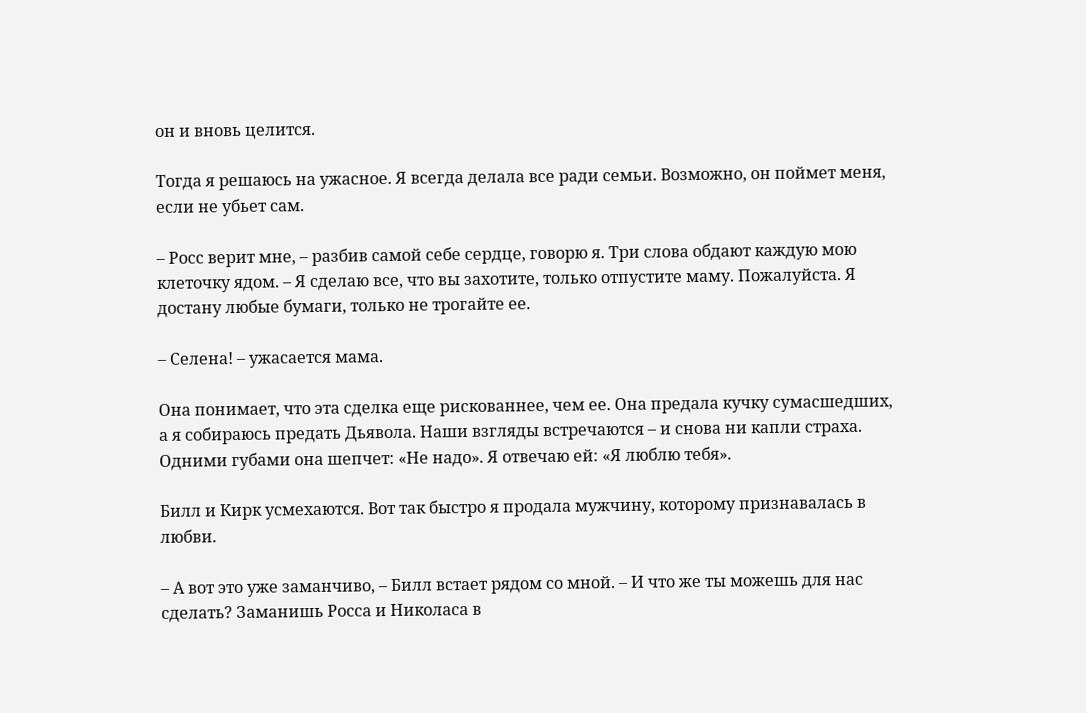он и вновь целится.

Тогда я решаюсь на ужасное. Я всегда делала все ради семьи. Возможно, он поймет меня, если не убьет сам.

– Росс верит мне, – разбив самой себе сердце, говорю я. Три слова обдают каждую мою клеточку ядом. – Я сделаю все, что вы захотите, только отпустите маму. Пожалуйста. Я достану любые бумаги, только не трогайте ее.

– Селена! – ужасается мама.

Она понимает, что эта сделка еще рискованнее, чем ее. Она предала кучку сумасшедших, а я собираюсь предать Дьявола. Наши взгляды встречаются – и снова ни капли страха. Одними губами она шепчет: «Не надо». Я отвечаю ей: «Я люблю тебя».

Билл и Кирк усмехаются. Вот так быстро я продала мужчину, которому признавалась в любви.

– А вот это уже заманчиво, – Билл встает рядом со мной. – И что же ты можешь для нас сделать? Заманишь Росса и Николаса в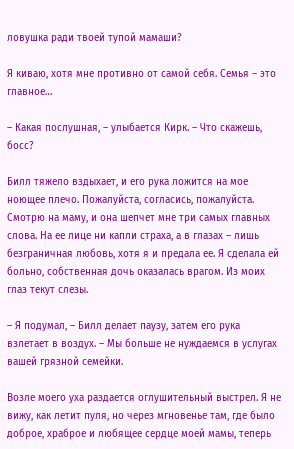ловушка ради твоей тупой мамаши?

Я киваю, хотя мне противно от самой себя. Семья – это главное…

– Какая послушная, – улыбается Кирк. – Что скажешь, босс?

Билл тяжело вздыхает, и его рука ложится на мое ноющее плечо. Пожалуйста, согласись, пожалуйста. Смотрю на маму, и она шепчет мне три самых главных слова. На ее лице ни капли страха, а в глазах – лишь безграничная любовь, хотя я и предала ее. Я сделала ей больно, собственная дочь оказалась врагом. Из моих глаз текут слезы.

– Я подумал, – Билл делает паузу, затем его рука взлетает в воздух. – Мы больше не нуждаемся в услугах вашей грязной семейки.

Возле моего уха раздается оглушительный выстрел. Я не вижу, как летит пуля, но через мгновенье там, где было доброе, храброе и любящее сердце моей мамы, теперь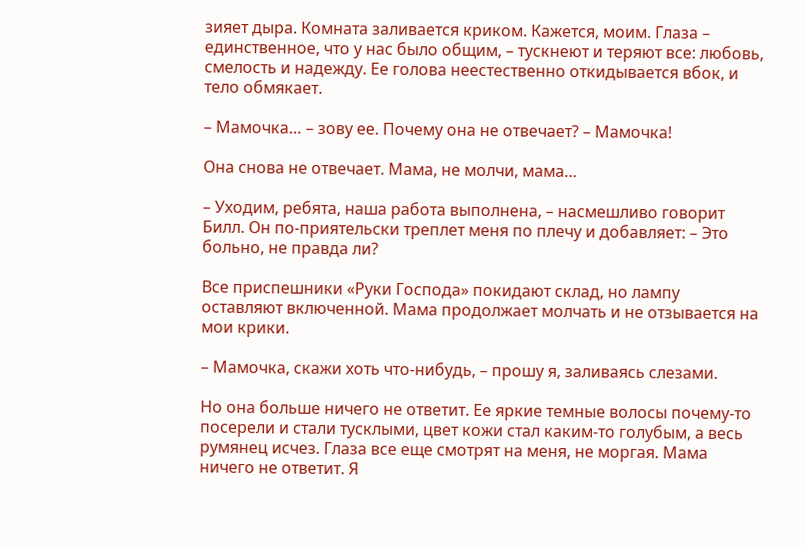зияет дыра. Комната заливается криком. Кажется, моим. Глаза – единственное, что у нас было общим, – тускнеют и теряют все: любовь, смелость и надежду. Ее голова неестественно откидывается вбок, и тело обмякает.

– Мамочка… – зову ее. Почему она не отвечает? – Мамочка!

Она снова не отвечает. Мама, не молчи, мама…

– Уходим, ребята, наша работа выполнена, – насмешливо говорит Билл. Он по-приятельски треплет меня по плечу и добавляет: – Это больно, не правда ли?

Все приспешники «Руки Господа» покидают склад, но лампу оставляют включенной. Мама продолжает молчать и не отзывается на мои крики.

– Мамочка, скажи хоть что-нибудь, – прошу я, заливаясь слезами.

Но она больше ничего не ответит. Ее яркие темные волосы почему-то посерели и стали тусклыми, цвет кожи стал каким-то голубым, а весь румянец исчез. Глаза все еще смотрят на меня, не моргая. Мама ничего не ответит. Я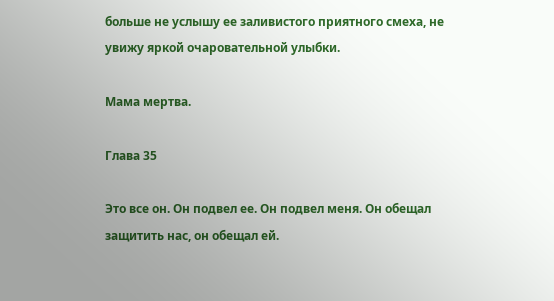больше не услышу ее заливистого приятного смеха, не увижу яркой очаровательной улыбки.

Мама мертва.

Глава 35

Это все он. Он подвел ее. Он подвел меня. Он обещал защитить нас, он обещал ей.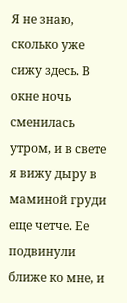Я не знаю, сколько уже сижу здесь. В окне ночь сменилась утром, и в свете я вижу дыру в маминой груди еще четче. Ее подвинули ближе ко мне, и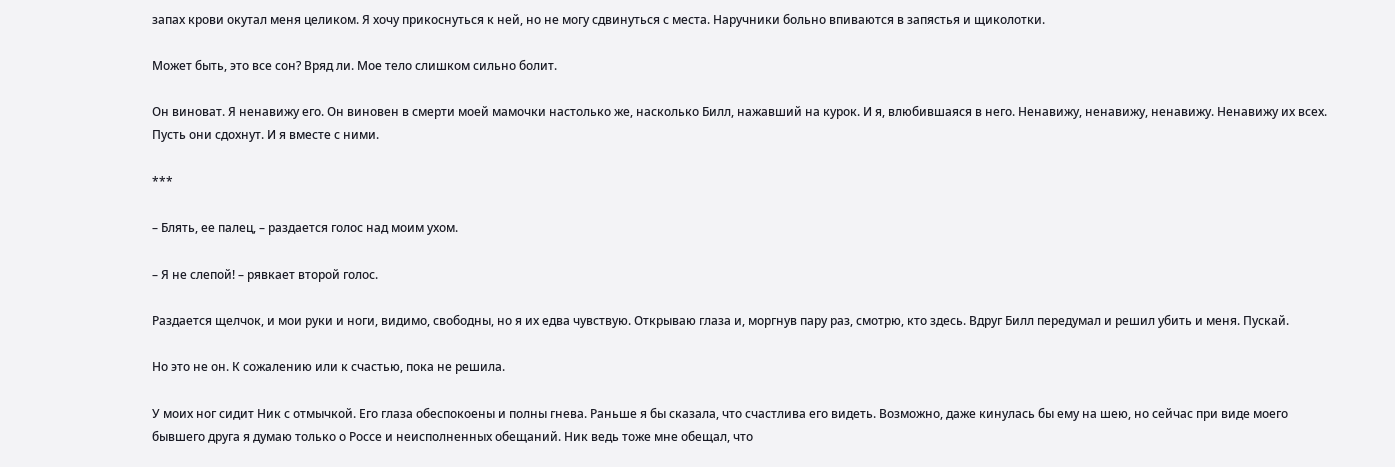запах крови окутал меня целиком. Я хочу прикоснуться к ней, но не могу сдвинуться с места. Наручники больно впиваются в запястья и щиколотки.

Может быть, это все сон? Вряд ли. Мое тело слишком сильно болит.

Он виноват. Я ненавижу его. Он виновен в смерти моей мамочки настолько же, насколько Билл, нажавший на курок. И я, влюбившаяся в него. Ненавижу, ненавижу, ненавижу. Ненавижу их всех. Пусть они сдохнут. И я вместе с ними.

***

– Блять, ее палец, – раздается голос над моим ухом.

– Я не слепой! – рявкает второй голос.

Раздается щелчок, и мои руки и ноги, видимо, свободны, но я их едва чувствую. Открываю глаза и, моргнув пару раз, смотрю, кто здесь. Вдруг Билл передумал и решил убить и меня. Пускай.

Но это не он. К сожалению или к счастью, пока не решила.

У моих ног сидит Ник с отмычкой. Его глаза обеспокоены и полны гнева. Раньше я бы сказала, что счастлива его видеть. Возможно, даже кинулась бы ему на шею, но сейчас при виде моего бывшего друга я думаю только о Россе и неисполненных обещаний. Ник ведь тоже мне обещал, что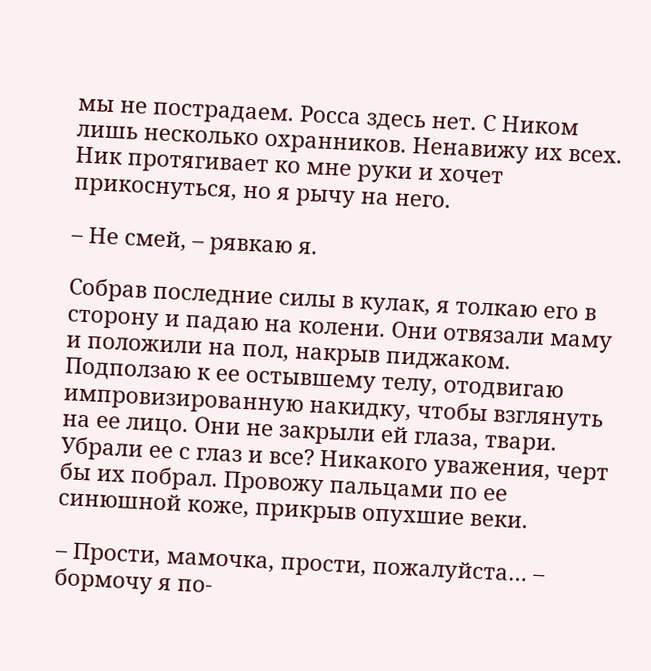мы не пострадаем. Росса здесь нет. С Ником лишь несколько охранников. Ненавижу их всех. Ник протягивает ко мне руки и хочет прикоснуться, но я рычу на него.

– Не смей, – рявкаю я.

Собрав последние силы в кулак, я толкаю его в сторону и падаю на колени. Они отвязали маму и положили на пол, накрыв пиджаком. Подползаю к ее остывшему телу, отодвигаю импровизированную накидку, чтобы взглянуть на ее лицо. Они не закрыли ей глаза, твари. Убрали ее с глаз и все? Никакого уважения, черт бы их побрал. Провожу пальцами по ее синюшной коже, прикрыв опухшие веки.

– Прости, мамочка, прости, пожалуйста… – бормочу я по-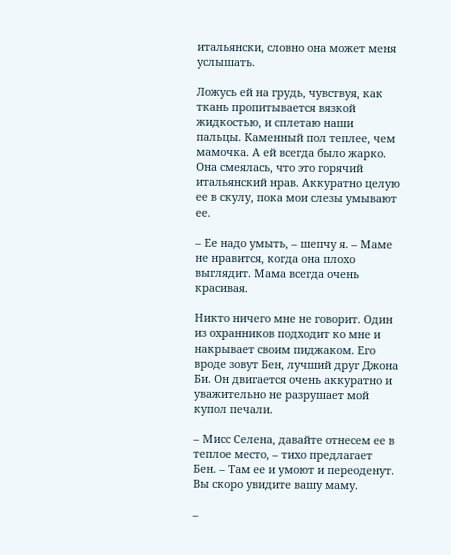итальянски, словно она может меня услышать.

Ложусь ей на грудь, чувствуя, как ткань пропитывается вязкой жидкостью, и сплетаю наши пальцы. Каменный пол теплее, чем мамочка. А ей всегда было жарко. Она смеялась, что это горячий итальянский нрав. Аккуратно целую ее в скулу, пока мои слезы умывают ее.

– Ее надо умыть, – шепчу я. – Маме не нравится, когда она плохо выглядит. Мама всегда очень красивая.

Никто ничего мне не говорит. Один из охранников подходит ко мне и накрывает своим пиджаком. Его вроде зовут Бен, лучший друг Джона Би. Он двигается очень аккуратно и уважительно не разрушает мой купол печали.

– Мисс Селена, давайте отнесем ее в теплое место, – тихо предлагает Бен. – Там ее и умоют и переоденут. Вы скоро увидите вашу маму.

–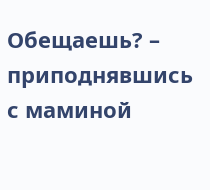Обещаешь? – приподнявшись с маминой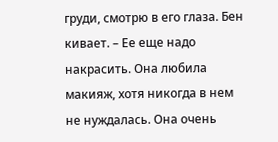груди, смотрю в его глаза. Бен кивает. – Ее еще надо накрасить. Она любила макияж, хотя никогда в нем не нуждалась. Она очень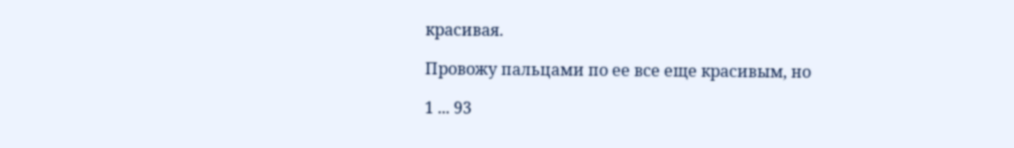красивая.

Провожу пальцами по ее все еще красивым, но

1 ... 93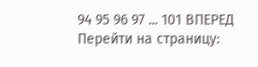94 95 96 97 ... 101 ВПЕРЕД
Перейти на страницу: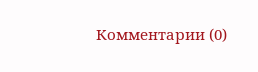Комментарии (0)